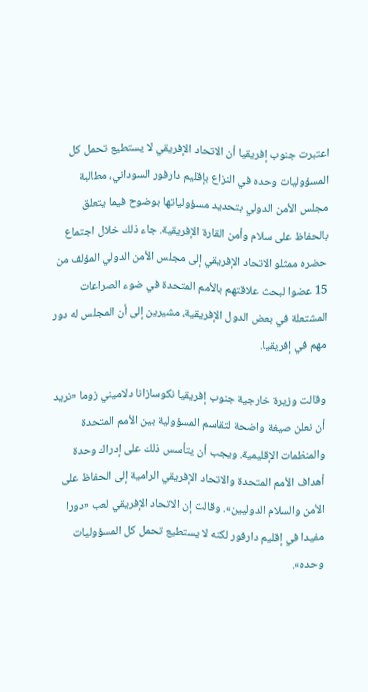اعتبرت جنوب إفريقيا أن الاتحاد الإفريقي لا يستطيع تحمل كل المسؤوليات وحده في النزاع بإقليم دارفور السوداني، مطالبة مجلس الأمن الدولي بتحديد مسؤولياتها بوضوح فيما يتعلق بالحفاظ على سلام وأمن القارة الإفريقية. جاء ذلك خلال اجتماع حضره ممثلو الاتحاد الإفريقي إلى مجلس الأمن الدولي المؤلف من 15 عضوا لبحث علاقتهم بالأمم المتحدة في ضوء الصراعات المشتعلة في بعض الدول الإفريقية، مشيرين إلى أن المجلس له دور مهم في إفريقيا.

وقالت وزيرة خارجية جنوب إفريقيا نكوسازانا دلاميني زوما «نريد أن نعلن صيغة واضحة لتقاسم المسؤولية بين الأمم المتحدة والمنظمات الإقليمية. ويجب أن يتأسس ذلك على إدراك وحدة أهداف الأمم المتحدة والاتحاد الإفريقي الرامية إلى الحفاظ على الأمن والسلام الدوليين». وقالت إن الاتحاد الإفريقي لعب «دورا مفيدا في إقليم دارفور لكنه لا يستطيع تحمل كل المسؤوليات وحده».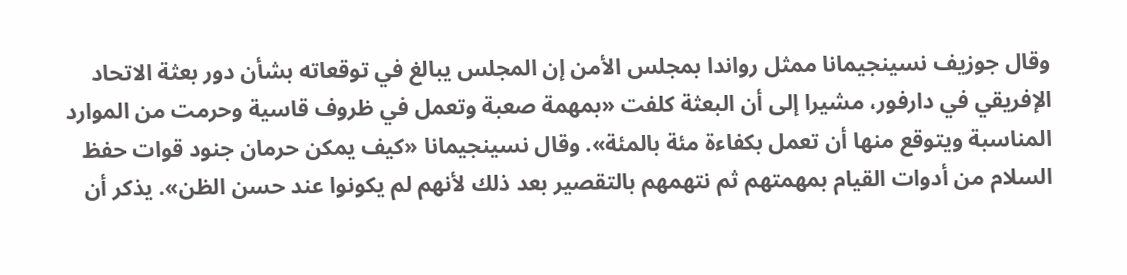وقال جوزيف نسينجيمانا ممثل رواندا بمجلس الأمن إن المجلس يبالغ في توقعاته بشأن دور بعثة الاتحاد الإفريقي في دارفور، مشيرا إلى أن البعثة كلفت «بمهمة صعبة وتعمل في ظروف قاسية وحرمت من الموارد المناسبة ويتوقع منها أن تعمل بكفاءة مئة بالمئة». وقال نسينجيمانا «كيف يمكن حرمان جنود قوات حفظ السلام من أدوات القيام بمهمتهم ثم نتهمهم بالتقصير بعد ذلك لأنهم لم يكونوا عند حسن الظن». يذكر أن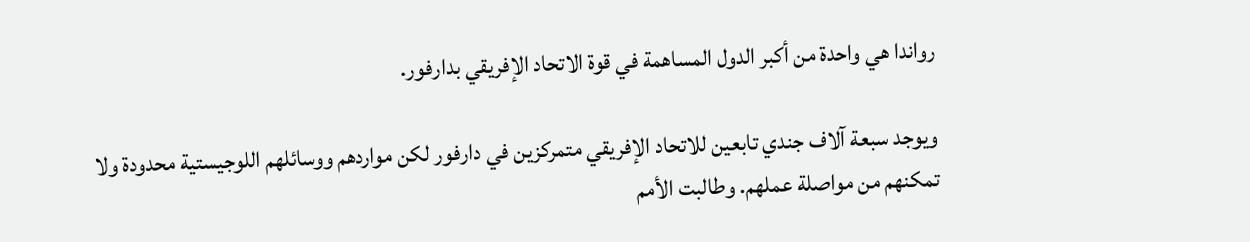رواندا هي واحدة من أكبر الدول المساهمة في قوة الاتحاد الإفريقي بدارفور.

ويوجد سبعة آلاف جندي تابعين للاتحاد الإفريقي متمركزين في دارفور لكن مواردهم ووسائلهم اللوجيستية محدودة ولا تمكنهم من مواصلة عملهم. وطالبت الأمم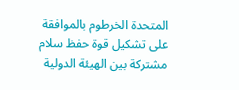المتحدة الخرطوم بالموافقة على تشكيل قوة حفظ سلام مشتركة بين الهيئة الدولية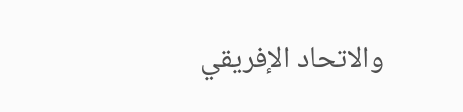والاتحاد الإفريقي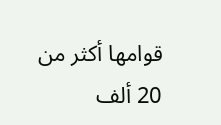قوامها أكثر من 20 ألف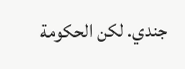جندي. لكن الحكومة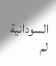السودانية لم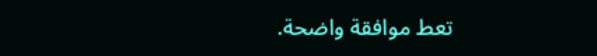تعط موافقة واضحة.